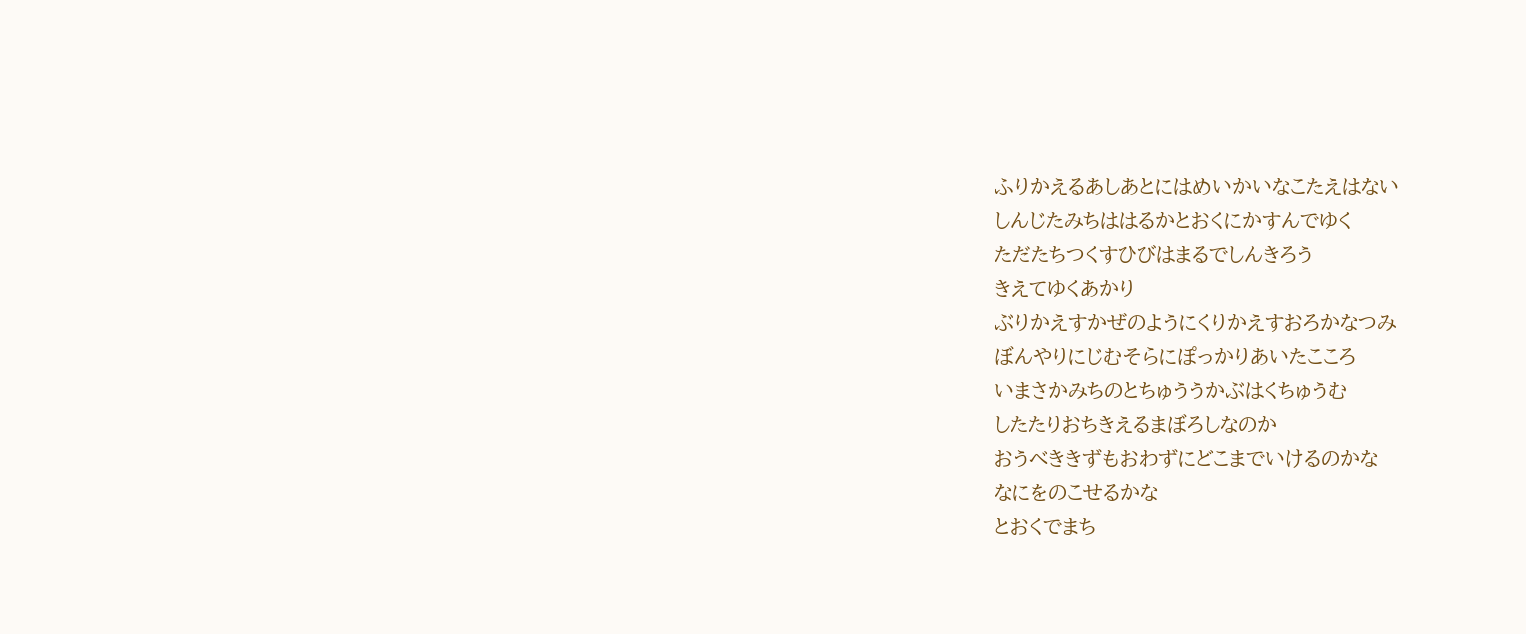ふりかえるあしあとにはめいかいなこたえはない
しんじたみちははるかとおくにかすんでゆく
ただたちつくすひびはまるでしんきろう
きえてゆくあかり
ぶりかえすかぜのようにくりかえすおろかなつみ
ぼんやりにじむそらにぽっかりあいたこころ
いまさかみちのとちゅううかぶはくちゅうむ
したたりおちきえるまぼろしなのか
おうべききずもおわずにどこまでいけるのかな
なにをのこせるかな
とおくでまち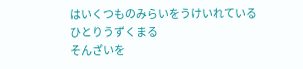はいくつものみらいをうけいれている
ひとりうずくまる
そんざいを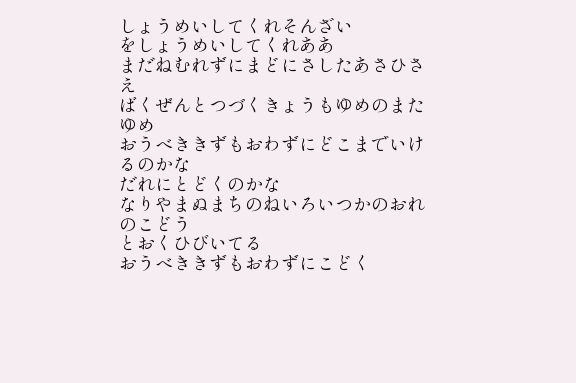しょうめいしてくれそんざい
をしょうめいしてくれああ
まだねむれずにまどにさしたあさひさえ
ばくぜんとつづくきょうもゆめのまたゆめ
おうべききずもおわずにどこまでいけるのかな
だれにとどくのかな
なりやまぬまちのねいろいつかのおれのこどう
とおくひびいてる
おうべききずもおわずにこどく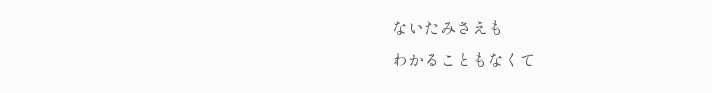ないたみさえも
わかることもなくて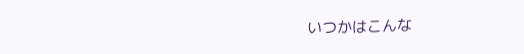いつかはこんな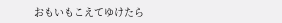おもいもこえてゆけたら